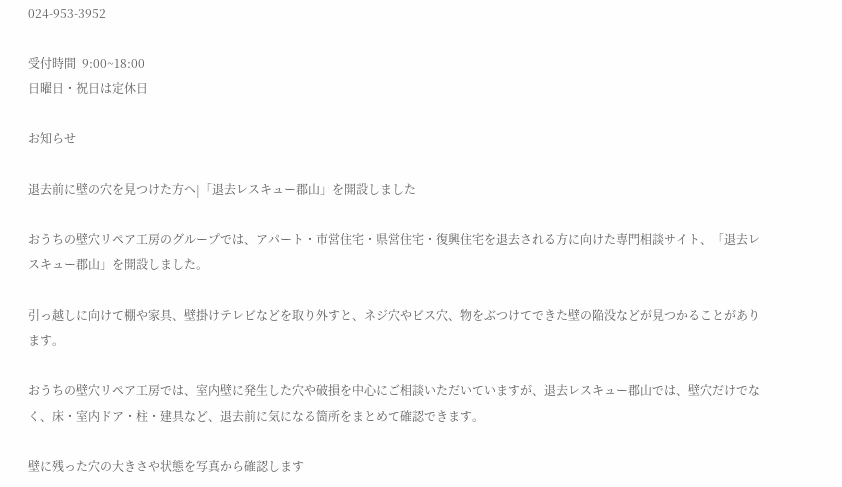024-953-3952

受付時間  9:00~18:00
日曜日・祝日は定休日

お知らせ

退去前に壁の穴を見つけた方へ|「退去レスキュー郡山」を開設しました

おうちの壁穴リペア工房のグループでは、アパート・市営住宅・県営住宅・復興住宅を退去される方に向けた専門相談サイト、「退去レスキュー郡山」を開設しました。

引っ越しに向けて棚や家具、壁掛けテレビなどを取り外すと、ネジ穴やビス穴、物をぶつけてできた壁の陥没などが見つかることがあります。

おうちの壁穴リペア工房では、室内壁に発生した穴や破損を中心にご相談いただいていますが、退去レスキュー郡山では、壁穴だけでなく、床・室内ドア・柱・建具など、退去前に気になる箇所をまとめて確認できます。

壁に残った穴の大きさや状態を写真から確認します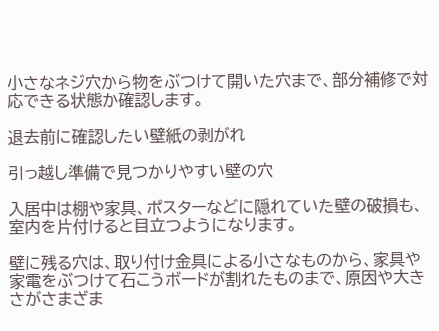小さなネジ穴から物をぶつけて開いた穴まで、部分補修で対応できる状態か確認します。

退去前に確認したい壁紙の剥がれ

引っ越し準備で見つかりやすい壁の穴

入居中は棚や家具、ポスターなどに隠れていた壁の破損も、室内を片付けると目立つようになります。

壁に残る穴は、取り付け金具による小さなものから、家具や家電をぶつけて石こうボードが割れたものまで、原因や大きさがさまざま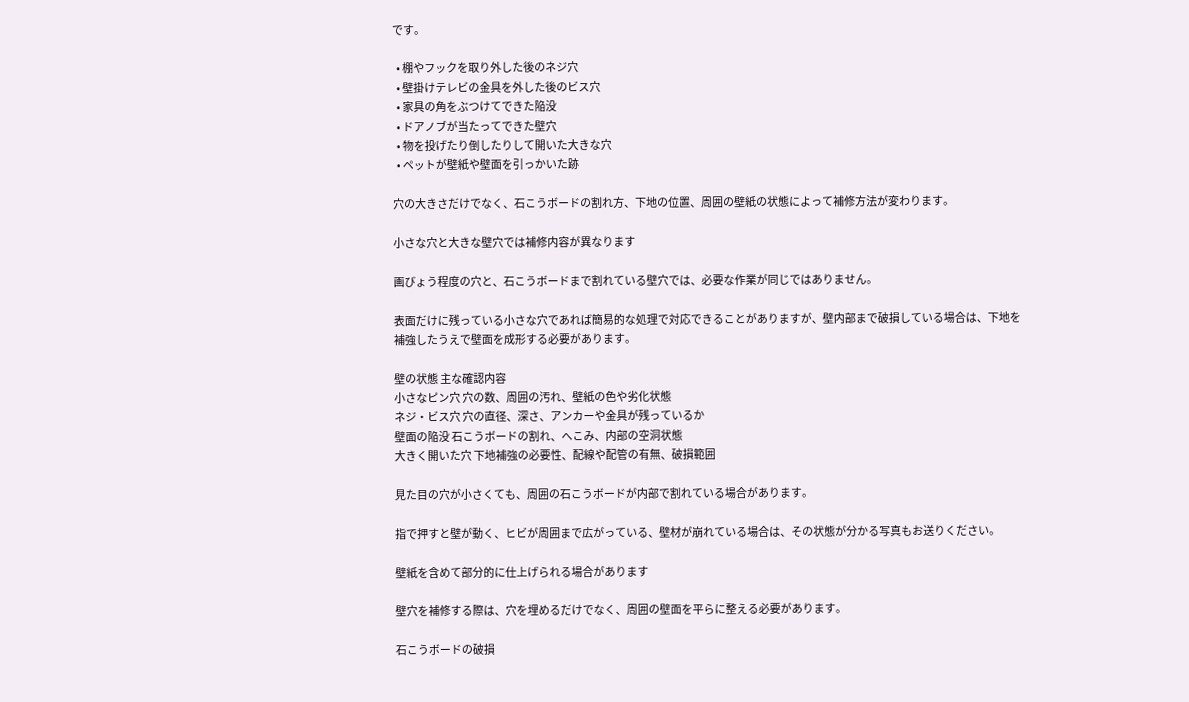です。

  • 棚やフックを取り外した後のネジ穴
  • 壁掛けテレビの金具を外した後のビス穴
  • 家具の角をぶつけてできた陥没
  • ドアノブが当たってできた壁穴
  • 物を投げたり倒したりして開いた大きな穴
  • ペットが壁紙や壁面を引っかいた跡

穴の大きさだけでなく、石こうボードの割れ方、下地の位置、周囲の壁紙の状態によって補修方法が変わります。

小さな穴と大きな壁穴では補修内容が異なります

画びょう程度の穴と、石こうボードまで割れている壁穴では、必要な作業が同じではありません。

表面だけに残っている小さな穴であれば簡易的な処理で対応できることがありますが、壁内部まで破損している場合は、下地を補強したうえで壁面を成形する必要があります。

壁の状態 主な確認内容
小さなピン穴 穴の数、周囲の汚れ、壁紙の色や劣化状態
ネジ・ビス穴 穴の直径、深さ、アンカーや金具が残っているか
壁面の陥没 石こうボードの割れ、へこみ、内部の空洞状態
大きく開いた穴 下地補強の必要性、配線や配管の有無、破損範囲

見た目の穴が小さくても、周囲の石こうボードが内部で割れている場合があります。

指で押すと壁が動く、ヒビが周囲まで広がっている、壁材が崩れている場合は、その状態が分かる写真もお送りください。

壁紙を含めて部分的に仕上げられる場合があります

壁穴を補修する際は、穴を埋めるだけでなく、周囲の壁面を平らに整える必要があります。

石こうボードの破損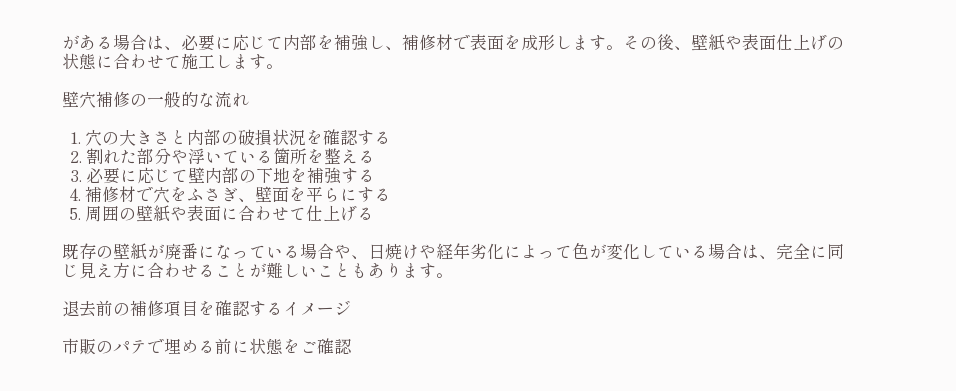がある場合は、必要に応じて内部を補強し、補修材で表面を成形します。その後、壁紙や表面仕上げの状態に合わせて施工します。

壁穴補修の一般的な流れ

  1. 穴の大きさと内部の破損状況を確認する
  2. 割れた部分や浮いている箇所を整える
  3. 必要に応じて壁内部の下地を補強する
  4. 補修材で穴をふさぎ、壁面を平らにする
  5. 周囲の壁紙や表面に合わせて仕上げる

既存の壁紙が廃番になっている場合や、日焼けや経年劣化によって色が変化している場合は、完全に同じ見え方に合わせることが難しいこともあります。

退去前の補修項目を確認するイメージ

市販のパテで埋める前に状態をご確認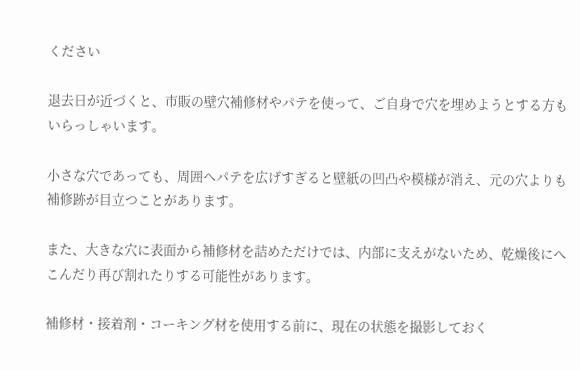ください

退去日が近づくと、市販の壁穴補修材やパテを使って、ご自身で穴を埋めようとする方もいらっしゃいます。

小さな穴であっても、周囲へパテを広げすぎると壁紙の凹凸や模様が消え、元の穴よりも補修跡が目立つことがあります。

また、大きな穴に表面から補修材を詰めただけでは、内部に支えがないため、乾燥後にへこんだり再び割れたりする可能性があります。

補修材・接着剤・コーキング材を使用する前に、現在の状態を撮影しておく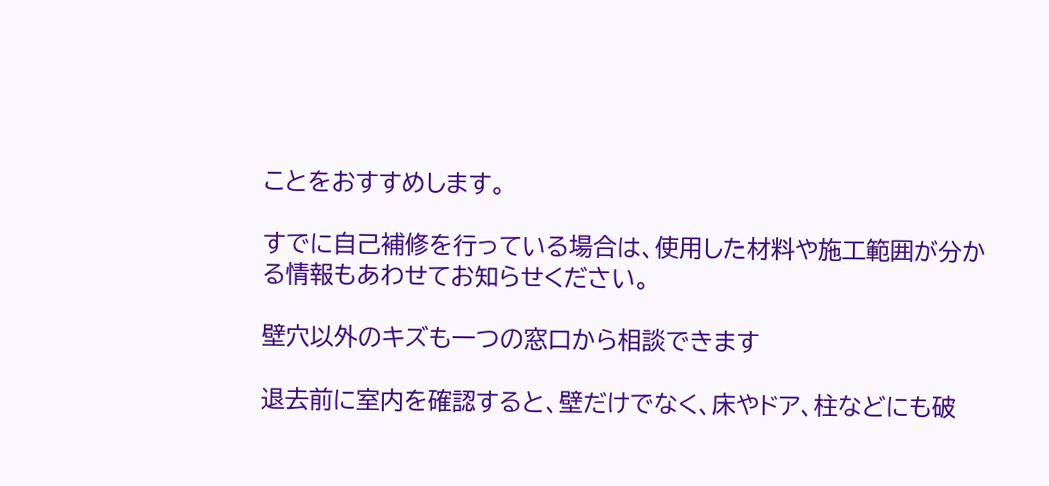ことをおすすめします。

すでに自己補修を行っている場合は、使用した材料や施工範囲が分かる情報もあわせてお知らせください。

壁穴以外のキズも一つの窓口から相談できます

退去前に室内を確認すると、壁だけでなく、床やドア、柱などにも破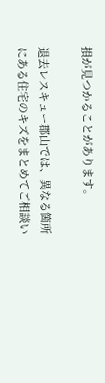損が見つかることがあります。

退去レスキュー郡山では、異なる箇所にある住宅のキズをまとめてご相談い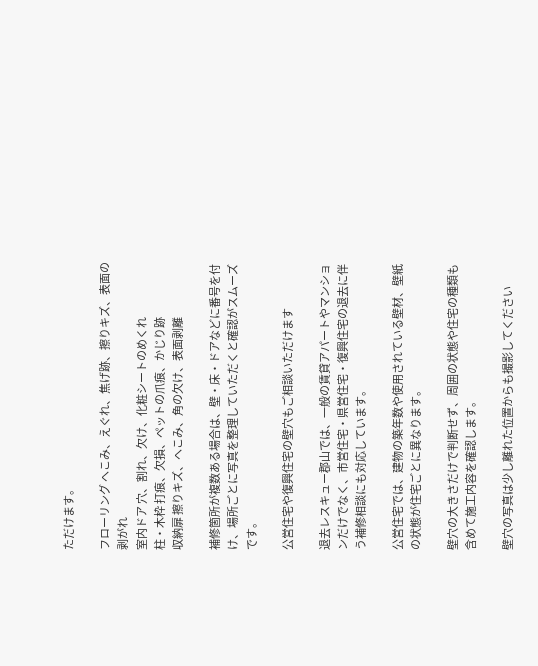ただけます。

フローリング へこみ、えぐれ、焦げ跡、擦りキズ、表面の剥がれ
室内ドア 穴、割れ、欠け、化粧シートのめくれ
柱・木枠 打痕、欠損、ペットの爪痕、かじり跡
収納扉 擦りキズ、へこみ、角の欠け、表面剥離

補修箇所が複数ある場合は、壁・床・ドアなどに番号を付け、場所ごとに写真を整理していただくと確認がスムーズです。

公営住宅や復興住宅の壁穴もご相談いただけます

退去レスキュー郡山では、一般の賃貸アパートやマンションだけでなく、市営住宅・県営住宅・復興住宅の退去に伴う補修相談にも対応しています。

公営住宅では、建物の築年数や使用されている壁材、壁紙の状態が住宅ごとに異なります。

壁穴の大きさだけで判断せず、周囲の状態や住宅の種類も含めて施工内容を確認します。

壁穴の写真は少し離れた位置からも撮影してください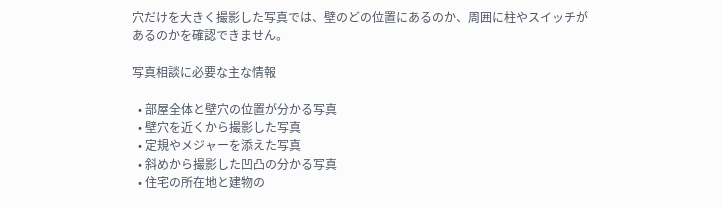穴だけを大きく撮影した写真では、壁のどの位置にあるのか、周囲に柱やスイッチがあるのかを確認できません。

写真相談に必要な主な情報

  • 部屋全体と壁穴の位置が分かる写真
  • 壁穴を近くから撮影した写真
  • 定規やメジャーを添えた写真
  • 斜めから撮影した凹凸の分かる写真
  • 住宅の所在地と建物の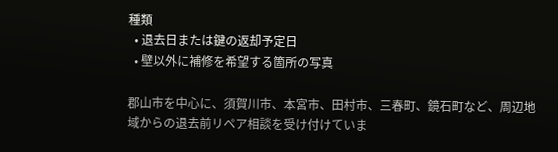種類
  • 退去日または鍵の返却予定日
  • 壁以外に補修を希望する箇所の写真

郡山市を中心に、須賀川市、本宮市、田村市、三春町、鏡石町など、周辺地域からの退去前リペア相談を受け付けていま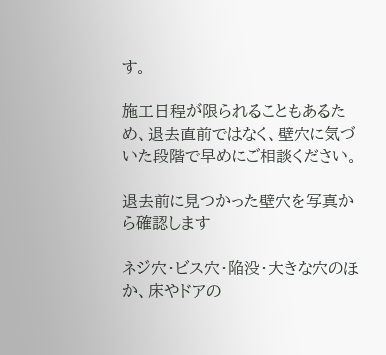す。

施工日程が限られることもあるため、退去直前ではなく、壁穴に気づいた段階で早めにご相談ください。

退去前に見つかった壁穴を写真から確認します

ネジ穴・ビス穴・陥没・大きな穴のほか、床やドアの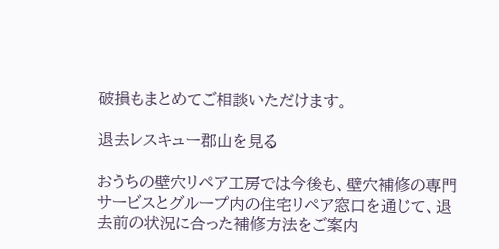破損もまとめてご相談いただけます。

退去レスキュー郡山を見る

おうちの壁穴リペア工房では今後も、壁穴補修の専門サービスとグループ内の住宅リペア窓口を通じて、退去前の状況に合った補修方法をご案内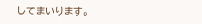してまいります。